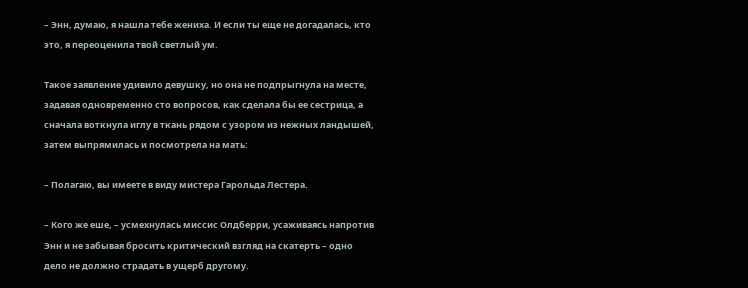– Энн, думаю, я нашла тебе жениха. И если ты еще не догадалась, кто это, я переоценила твой светлый ум.

Такое заявление удивило девушку, но она не подпрыгнула на месте, задавая одновременно сто вопросов, как сделала бы ее сестрица, а сначала воткнула иглу в ткань рядом с узором из нежных ландышей, затем выпрямилась и посмотрела на мать:

– Полагаю, вы имеете в виду мистера Гарольда Лестера.

– Кого же еше, – усмехнулась миссис Олдберри, усаживаясь напротив Энн и не забывая бросить критический взгляд на скатерть – одно дело не должно страдать в ущерб другому.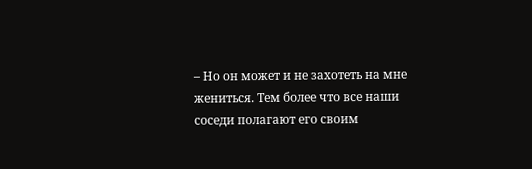– Но он может и не захотеть на мне жениться. Тем более что все наши соседи полагают его своим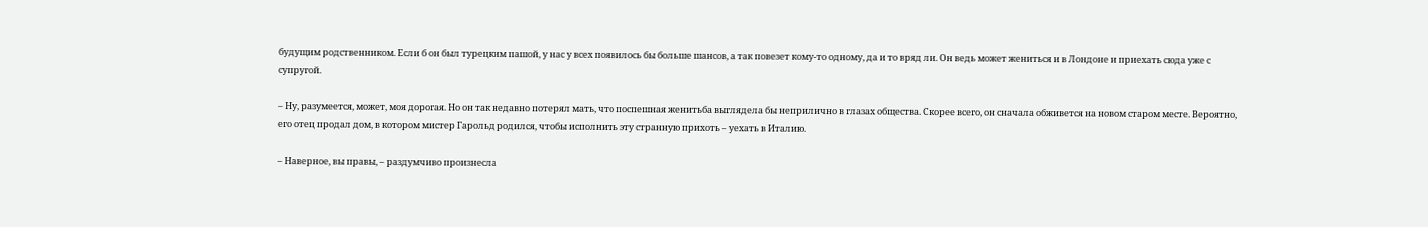будущим родственником. Если б он был турецким пашой, у нас у всех появилось бы больше шансов, а так повезет кому-то одному, да и то вряд ли. Он ведь может жениться и в Лондоне и приехать сюда уже с супругой.

– Ну, разумеется, может, моя дорогая. Но он так недавно потерял мать, что поспешная женитьба выглядела бы неприлично в глазах общества. Скорее всего, он сначала обживется на новом старом месте. Вероятно, его отец продал дом, в котором мистер Гарольд родился, чтобы исполнить эту странную прихоть – уехать в Италию.

– Наверное, вы правы, – раздумчиво произнесла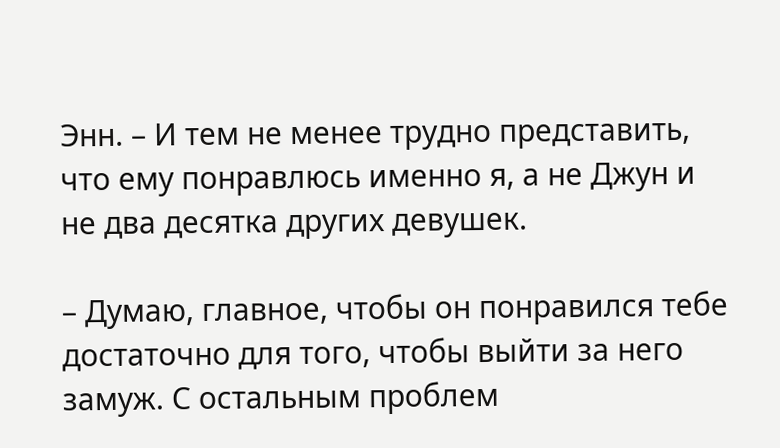Энн. – И тем не менее трудно представить, что ему понравлюсь именно я, а не Джун и не два десятка других девушек.

– Думаю, главное, чтобы он понравился тебе достаточно для того, чтобы выйти за него замуж. С остальным проблем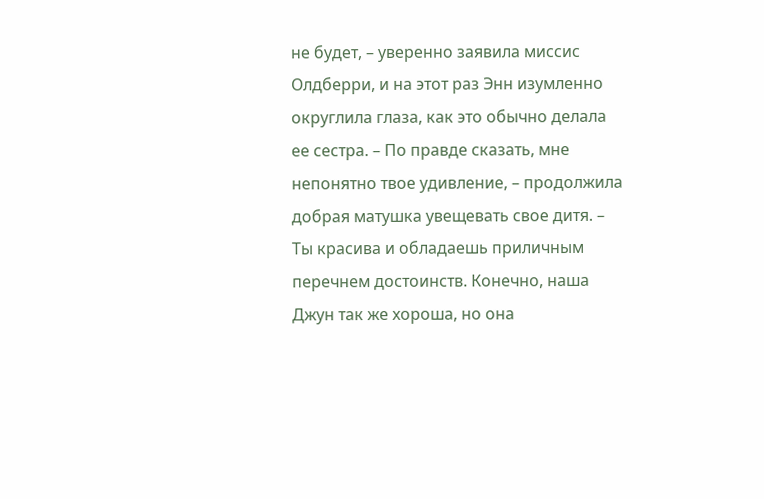не будет, – уверенно заявила миссис Олдберри, и на этот раз Энн изумленно округлила глаза, как это обычно делала ее сестра. – По правде сказать, мне непонятно твое удивление, – продолжила добрая матушка увещевать свое дитя. – Ты красива и обладаешь приличным перечнем достоинств. Конечно, наша Джун так же хороша, но она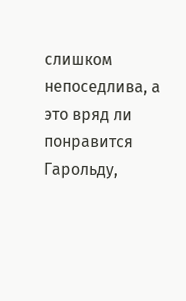слишком непоседлива, а это вряд ли понравится Гарольду,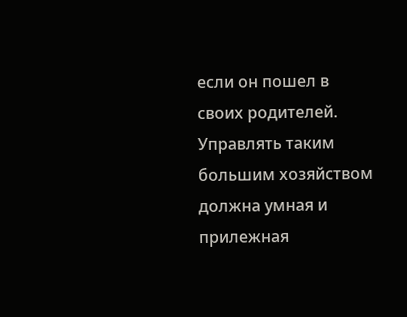если он пошел в своих родителей. Управлять таким большим хозяйством должна умная и прилежная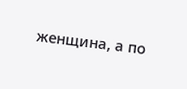женщина, а по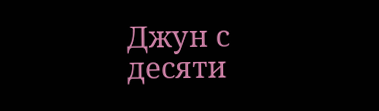Джун с десяти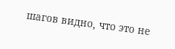шагов видно, что это не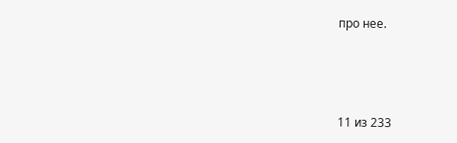про нее.



11 из 233